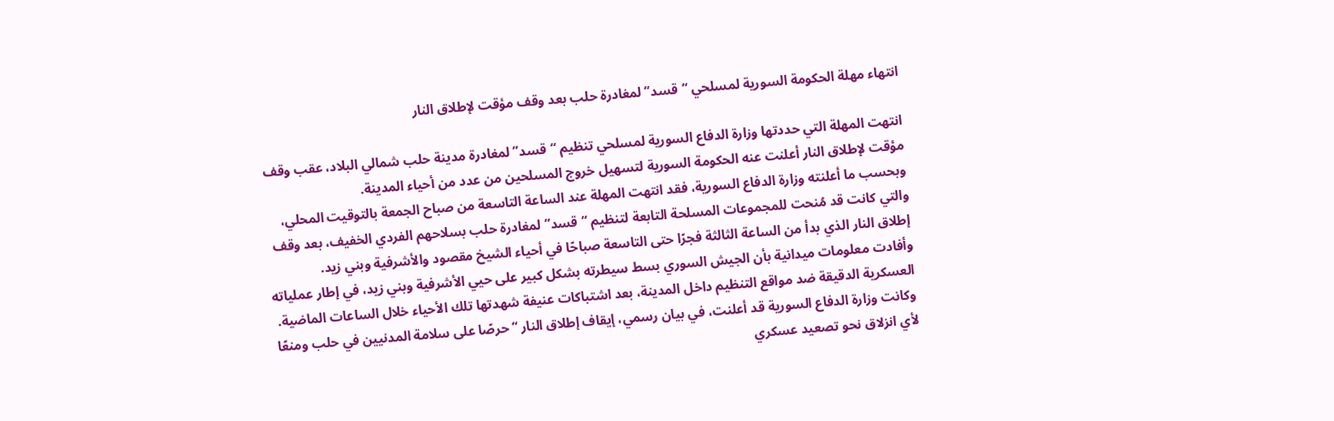انتهاء مهلة الحكومة السورية لمسلحي “قسد” لمغادرة حلب بعد وقف مؤقت لإطلاق النار

انتهت المهلة التي حددتها وزارة الدفاع السورية لمسلحي تنظيم “قسد” لمغادرة مدينة حلب شمالي البلاد، عقب وقف مؤقت لإطلاق النار أعلنت عنه الحكومة السورية لتسهيل خروج المسلحين من عدد من أحياء المدينة.
وبحسب ما أعلنته وزارة الدفاع السورية، فقد انتهت المهلة عند الساعة التاسعة من صباح الجمعة بالتوقيت المحلي، والتي كانت قد مُنحت للمجموعات المسلحة التابعة لتنظيم “قسد” لمغادرة حلب بسلاحهم الفردي الخفيف، بعد وقف إطلاق النار الذي بدأ من الساعة الثالثة فجرًا حتى التاسعة صباحًا في أحياء الشيخ مقصود والأشرفية وبني زيد.
وأفادت معلومات ميدانية بأن الجيش السوري بسط سيطرته بشكل كبير على حيي الأشرفية وبني زيد، في إطار عملياته العسكرية الدقيقة ضد مواقع التنظيم داخل المدينة، بعد اشتباكات عنيفة شهدتها تلك الأحياء خلال الساعات الماضية.
وكانت وزارة الدفاع السورية قد أعلنت، في بيان رسمي، إيقاف إطلاق النار “حرصًا على سلامة المدنيين في حلب ومنعًا لأي انزلاق نحو تصعيد عسكري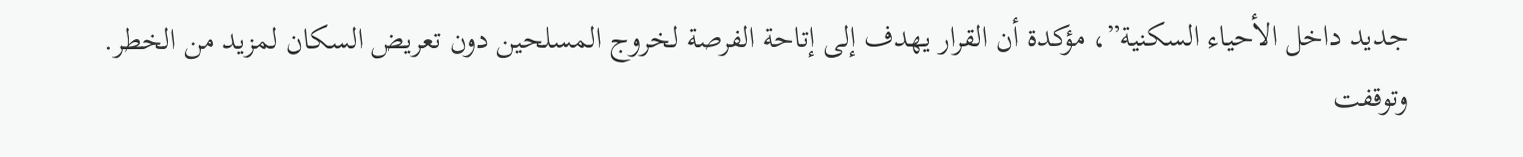جديد داخل الأحياء السكنية”، مؤكدة أن القرار يهدف إلى إتاحة الفرصة لخروج المسلحين دون تعريض السكان لمزيد من الخطر.
وتوقفت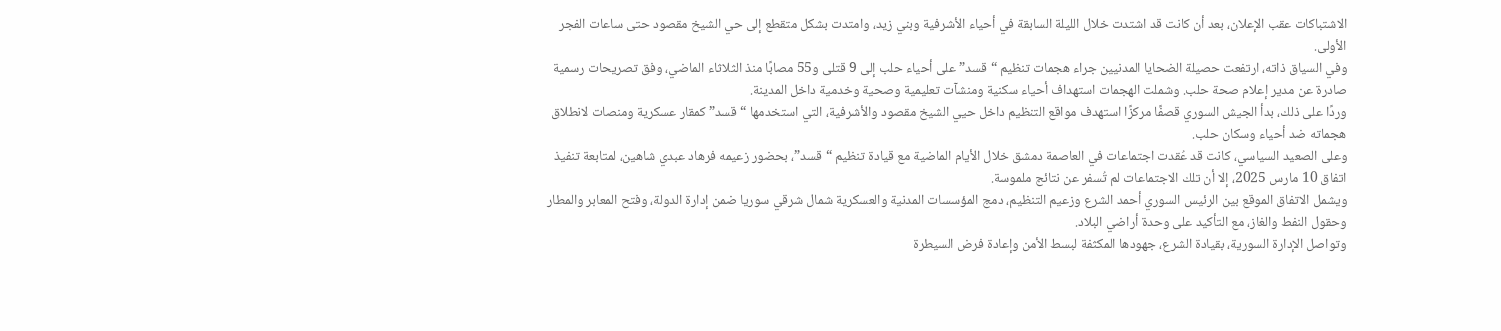الاشتباكات عقب الإعلان، بعد أن كانت قد اشتدت خلال الليلة السابقة في أحياء الأشرفية وبني زيد، وامتدت بشكل متقطع إلى حي الشيخ مقصود حتى ساعات الفجر الأولى.
وفي السياق ذاته، ارتفعت حصيلة الضحايا المدنيين جراء هجمات تنظيم “قسد” على أحياء حلب إلى 9 قتلى و55 مصابًا منذ الثلاثاء الماضي، وفق تصريحات رسمية صادرة عن مدير إعلام صحة حلب. وشملت الهجمات استهداف أحياء سكنية ومنشآت تعليمية وصحية وخدمية داخل المدينة.
وردًا على ذلك، بدأ الجيش السوري قصفًا مركزًا استهدف مواقع التنظيم داخل حيي الشيخ مقصود والأشرفية، التي استخدمها “قسد” كمقار عسكرية ومنصات لانطلاق هجماته ضد أحياء وسكان حلب.
وعلى الصعيد السياسي، كانت قد عُقدت اجتماعات في العاصمة دمشق خلال الأيام الماضية مع قيادة تنظيم “قسد”، بحضور زعيمه فرهاد عبدي شاهين، لمتابعة تنفيذ اتفاق 10 مارس 2025، إلا أن تلك الاجتماعات لم تُسفر عن نتائج ملموسة.
ويشمل الاتفاق الموقع بين الرئيس السوري أحمد الشرع وزعيم التنظيم، دمج المؤسسات المدنية والعسكرية شمال شرقي سوريا ضمن إدارة الدولة، وفتح المعابر والمطار وحقول النفط والغاز، مع التأكيد على وحدة أراضي البلاد.
وتواصل الإدارة السورية، بقيادة الشرع، جهودها المكثفة لبسط الأمن وإعادة فرض السيطرة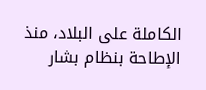الكاملة على البلاد، منذ الإطاحة بنظام بشار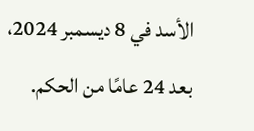الأسد في 8 ديسمبر 2024، بعد 24 عامًا من الحكم.